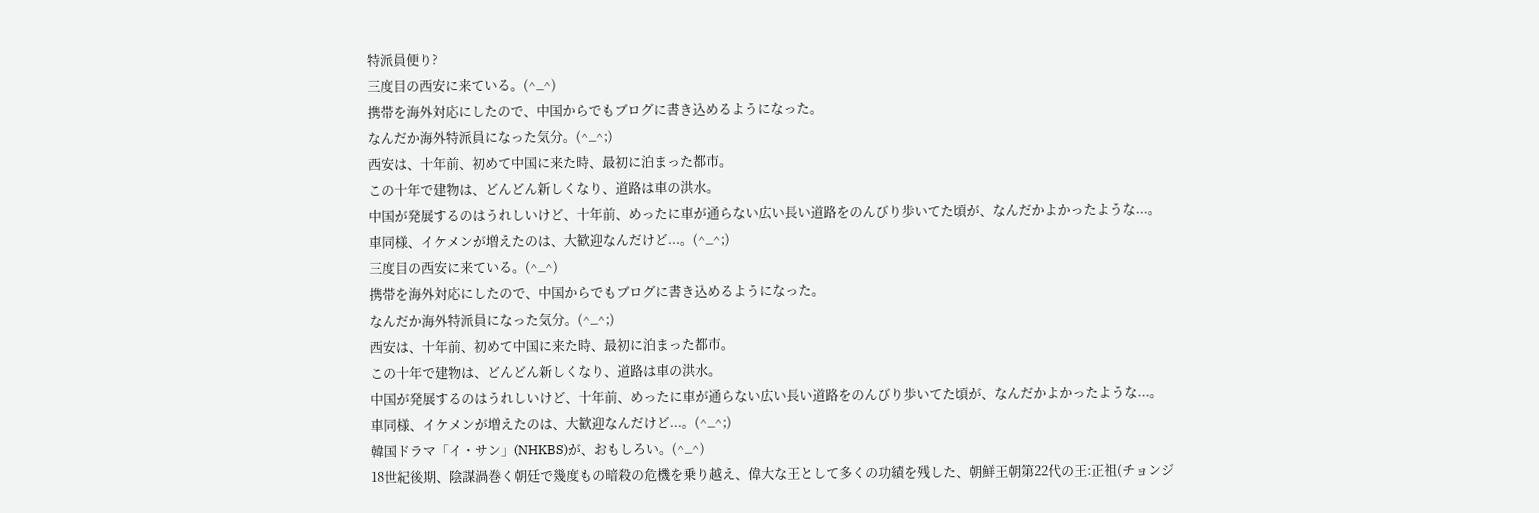特派員便り?
三度目の西安に来ている。(^_^)
携帯を海外対応にしたので、中国からでもブログに書き込めるようになった。
なんだか海外特派員になった気分。(^_^;)
西安は、十年前、初めて中国に来た時、最初に泊まった都市。
この十年で建物は、どんどん新しくなり、道路は車の洪水。
中国が発展するのはうれしいけど、十年前、めったに車が通らない広い長い道路をのんびり歩いてた頃が、なんだかよかったような...。
車同様、イケメンが増えたのは、大歓迎なんだけど...。(^_^;)
三度目の西安に来ている。(^_^)
携帯を海外対応にしたので、中国からでもブログに書き込めるようになった。
なんだか海外特派員になった気分。(^_^;)
西安は、十年前、初めて中国に来た時、最初に泊まった都市。
この十年で建物は、どんどん新しくなり、道路は車の洪水。
中国が発展するのはうれしいけど、十年前、めったに車が通らない広い長い道路をのんびり歩いてた頃が、なんだかよかったような...。
車同様、イケメンが増えたのは、大歓迎なんだけど...。(^_^;)
韓国ドラマ「イ・サン」(NHKBS)が、おもしろい。(^_^)
18世紀後期、陰謀渦巻く朝廷で幾度もの暗殺の危機を乗り越え、偉大な王として多くの功績を残した、朝鮮王朝第22代の王:正祖(チョンジ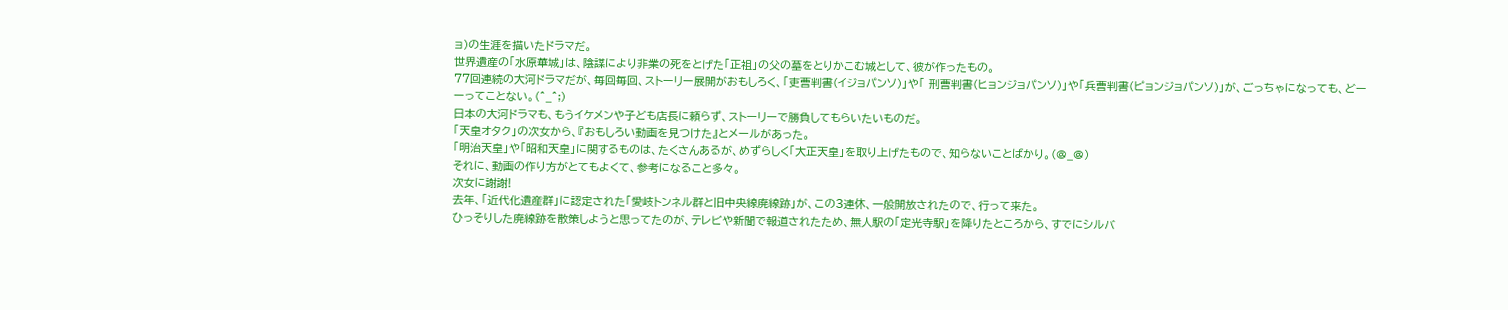ョ)の生涯を描いたドラマだ。
世界遺産の「水原華城」は、陰謀により非業の死をとげた「正祖」の父の墓をとりかこむ城として、彼が作ったもの。
77回連続の大河ドラマだが、毎回毎回、ストーリー展開がおもしろく、「吏曹判書(イジョパンソ)」や「 刑曹判書(ヒョンジョパンソ)」や「兵曹判書(ピョンジョパンソ)」が、ごっちゃになっても、どーーってことない。(^_^;)
日本の大河ドラマも、もうイケメンや子ども店長に頼らず、ストーリーで勝負してもらいたいものだ。
「天皇オタク」の次女から、『おもしろい動画を見つけた』とメールがあった。
「明治天皇」や「昭和天皇」に関するものは、たくさんあるが、めずらしく「大正天皇」を取り上げたもので、知らないことばかり。(@_@)
それに、動画の作り方がとてもよくて、参考になること多々。
次女に謝謝!
去年、「近代化遺産群」に認定された「愛岐トンネル群と旧中央線廃線跡」が、この3連休、一般開放されたので、行って来た。
ひっそりした廃線跡を散策しようと思ってたのが、テレビや新聞で報道されたため、無人駅の「定光寺駅」を降りたところから、すでにシルバ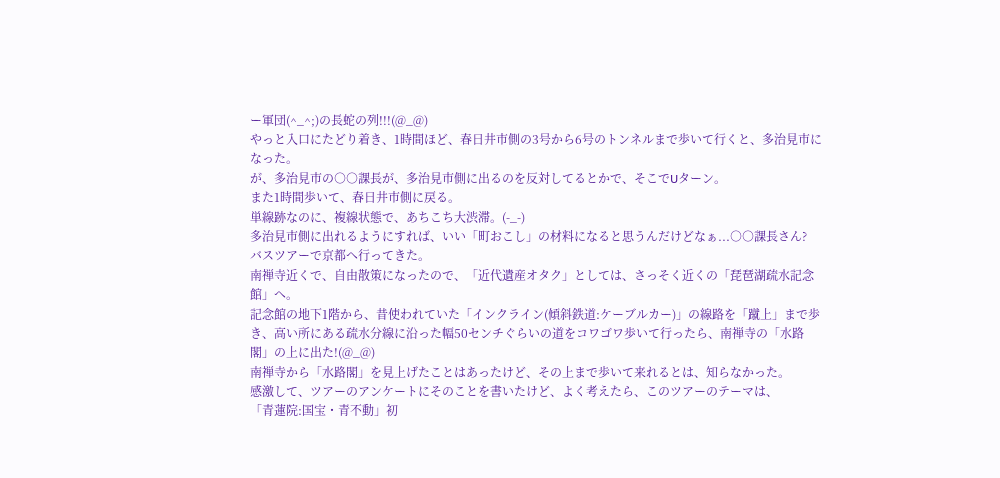ー軍団(^_^;)の長蛇の列!!!(@_@)
やっと入口にたどり着き、1時間ほど、春日井市側の3号から6号のトンネルまで歩いて行くと、多治見市になった。
が、多治見市の○○課長が、多治見市側に出るのを反対してるとかで、そこでUターン。
また1時間歩いて、春日井市側に戻る。
単線跡なのに、複線状態で、あちこち大渋滞。(-_-)
多治見市側に出れるようにすれば、いい「町おこし」の材料になると思うんだけどなぁ...○○課長さん?
バスツアーで京都へ行ってきた。
南禅寺近くで、自由散策になったので、「近代遺産オタク」としては、さっそく近くの「琵琶湖疏水記念館」へ。
記念館の地下1階から、昔使われていた「インクライン(傾斜鉄道:ケーブルカー)」の線路を「蹴上」まで歩き、高い所にある疏水分線に沿った幅50センチぐらいの道をコワゴワ歩いて行ったら、南禅寺の「水路閣」の上に出た!(@_@)
南禅寺から「水路閣」を見上げたことはあったけど、その上まで歩いて来れるとは、知らなかった。
感激して、ツアーのアンケートにそのことを書いたけど、よく考えたら、このツアーのテーマは、
「青蓮院:国宝・青不動」初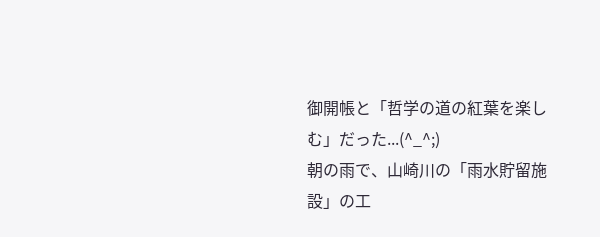御開帳と「哲学の道の紅葉を楽しむ」だった...(^_^;)
朝の雨で、山崎川の「雨水貯留施設」の工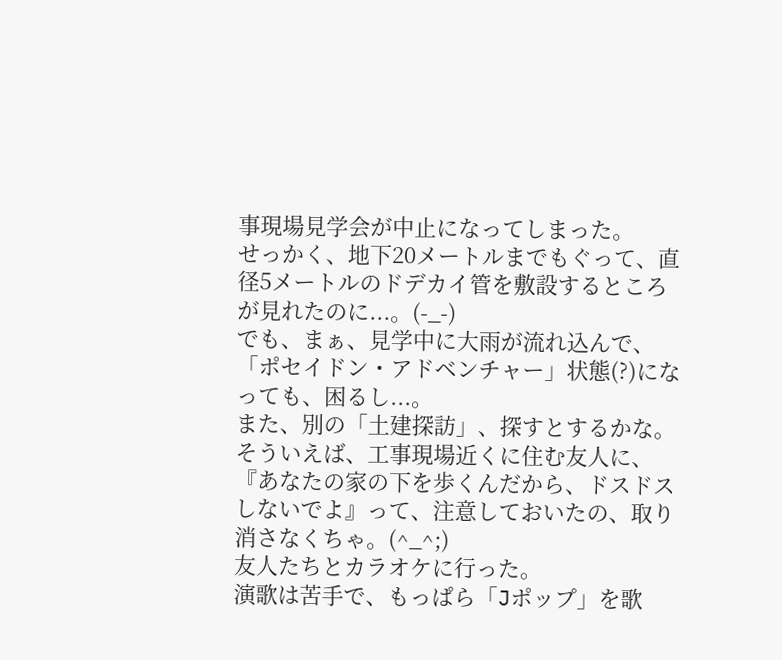事現場見学会が中止になってしまった。
せっかく、地下20メートルまでもぐって、直径5メートルのドデカイ管を敷設するところが見れたのに...。(-_-)
でも、まぁ、見学中に大雨が流れ込んで、「ポセイドン・アドベンチャー」状態(?)になっても、困るし...。
また、別の「土建探訪」、探すとするかな。
そういえば、工事現場近くに住む友人に、『あなたの家の下を歩くんだから、ドスドスしないでよ』って、注意しておいたの、取り消さなくちゃ。(^_^;)
友人たちとカラオケに行った。
演歌は苦手で、もっぱら「Jポップ」を歌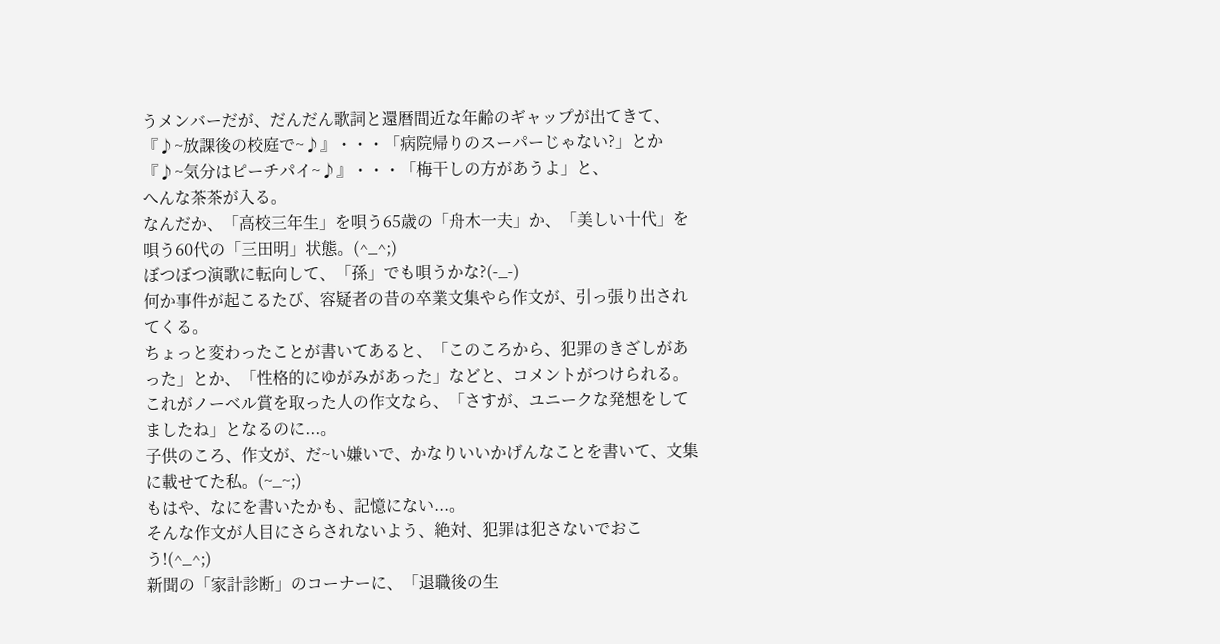うメンバーだが、だんだん歌詞と還暦間近な年齢のギャップが出てきて、
『♪~放課後の校庭で~♪』・・・「病院帰りのスーパーじゃない?」とか
『♪~気分はピーチパイ~♪』・・・「梅干しの方があうよ」と、
へんな茶茶が入る。
なんだか、「高校三年生」を唄う65歳の「舟木一夫」か、「美しい十代」を唄う60代の「三田明」状態。(^_^;)
ぼつぼつ演歌に転向して、「孫」でも唄うかな?(-_-)
何か事件が起こるたび、容疑者の昔の卒業文集やら作文が、引っ張り出されてくる。
ちょっと変わったことが書いてあると、「このころから、犯罪のきざしがあった」とか、「性格的にゆがみがあった」などと、コメントがつけられる。
これがノーベル賞を取った人の作文なら、「さすが、ユニークな発想をしてましたね」となるのに...。
子供のころ、作文が、だ~い嫌いで、かなりいいかげんなことを書いて、文集に載せてた私。(~_~;)
もはや、なにを書いたかも、記憶にない...。
そんな作文が人目にさらされないよう、絶対、犯罪は犯さないでおこう!(^_^;)
新聞の「家計診断」のコーナーに、「退職後の生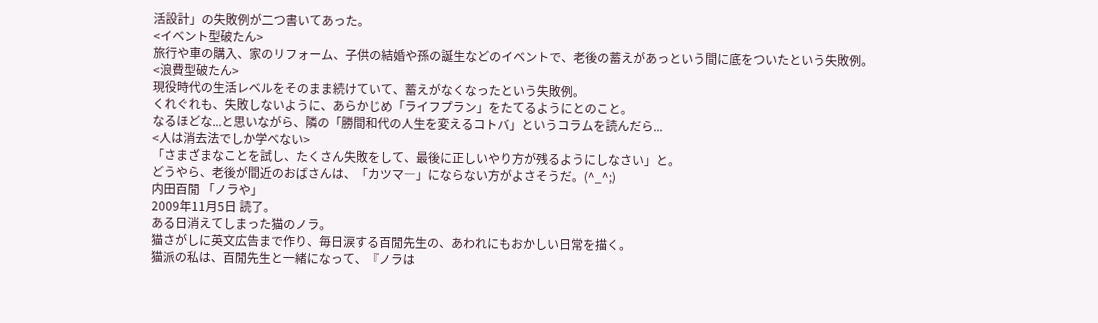活設計」の失敗例が二つ書いてあった。
<イベント型破たん>
旅行や車の購入、家のリフォーム、子供の結婚や孫の誕生などのイベントで、老後の蓄えがあっという間に底をついたという失敗例。
<浪費型破たん>
現役時代の生活レベルをそのまま続けていて、蓄えがなくなったという失敗例。
くれぐれも、失敗しないように、あらかじめ「ライフプラン」をたてるようにとのこと。
なるほどな...と思いながら、隣の「勝間和代の人生を変えるコトバ」というコラムを読んだら...
<人は消去法でしか学べない>
「さまざまなことを試し、たくさん失敗をして、最後に正しいやり方が残るようにしなさい」と。
どうやら、老後が間近のおばさんは、「カツマ―」にならない方がよさそうだ。(^_^;)
内田百閒 「ノラや」
2009年11月5日 読了。
ある日消えてしまった猫のノラ。
猫さがしに英文広告まで作り、毎日涙する百閒先生の、あわれにもおかしい日常を描く。
猫派の私は、百閒先生と一緒になって、『ノラは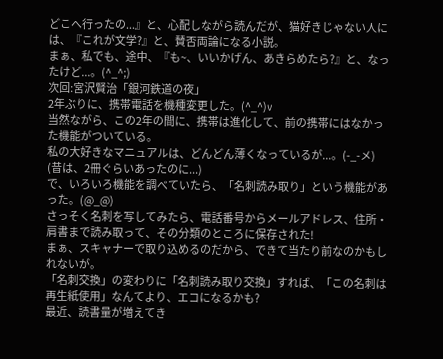どこへ行ったの...』と、心配しながら読んだが、猫好きじゃない人には、『これが文学?』と、賛否両論になる小説。
まぁ、私でも、途中、『も~、いいかげん、あきらめたら?』と、なったけど...。(^_^;)
次回:宮沢賢治「銀河鉄道の夜」
2年ぶりに、携帯電話を機種変更した。(^_^)v
当然ながら、この2年の間に、携帯は進化して、前の携帯にはなかった機能がついている。
私の大好きなマニュアルは、どんどん薄くなっているが...。(-_-メ)
(昔は、2冊ぐらいあったのに...)
で、いろいろ機能を調べていたら、「名刺読み取り」という機能があった。(@_@)
さっそく名刺を写してみたら、電話番号からメールアドレス、住所・肩書まで読み取って、その分類のところに保存された!
まぁ、スキャナーで取り込めるのだから、できて当たり前なのかもしれないが。
「名刺交換」の変わりに「名刺読み取り交換」すれば、「この名刺は再生紙使用」なんてより、エコになるかも?
最近、読書量が増えてき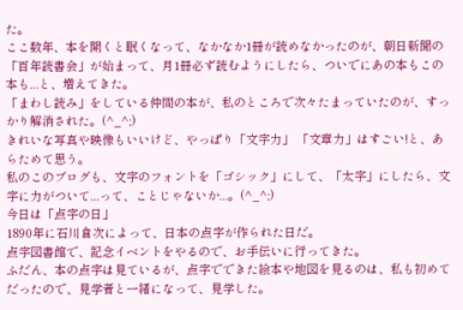た。
ここ数年、本を開くと眠くなって、なかなか1冊が読めなかったのが、朝日新聞の「百年読書会」が始まって、月1冊必ず読むようにしたら、ついでにあの本もこの本も...と、増えてきた。
「まわし読み」をしている仲間の本が、私のところで次々たまっていたのが、すっかり解消された。(^_^;)
きれいな写真や映像もいいけど、やっぱり「文字力」 「文章力」はすごい!と、あらためて思う。
私のこのブログも、文字のフォントを「ゴシック」にして、「太字」にしたら、文字に力がついて...って、ことじゃないか...。(^_^;)
今日は「点字の日」
1890年に石川倉次によって、日本の点字が作られた日だ。
点字図書館で、記念イベントをやるので、お手伝いに行ってきた。
ふだん、本の点字は見ているが、点字でできた絵本や地図を見るのは、私も初めてだったので、見学者と一緒になって、見学した。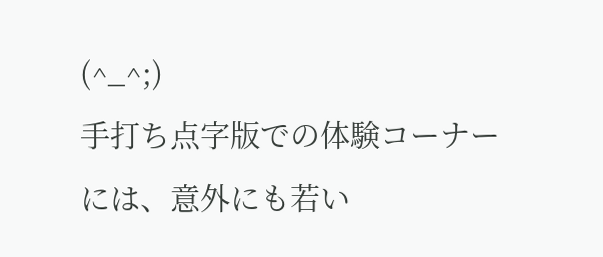(^_^;)
手打ち点字版での体験コーナーには、意外にも若い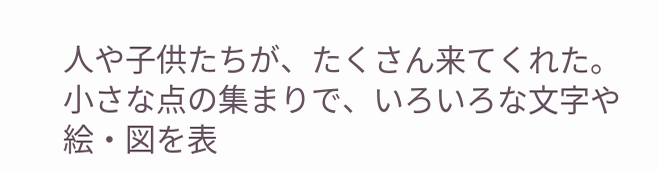人や子供たちが、たくさん来てくれた。
小さな点の集まりで、いろいろな文字や絵・図を表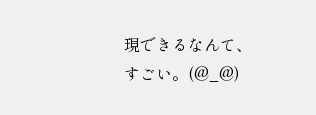現できるなんて、すごい。(@_@)